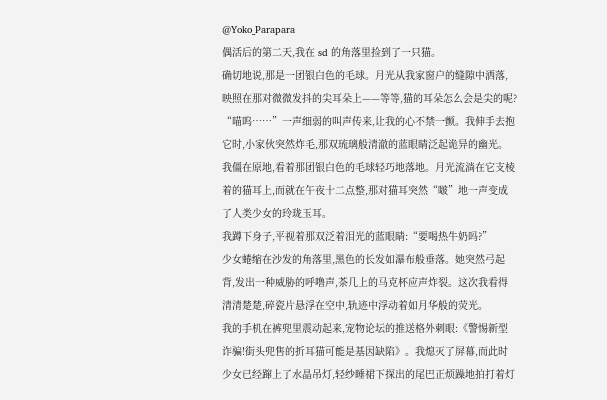@Yoko_Parapara
偶活后的第二天,我在 sd 的角落里捡到了一只猫。
确切地说,那是一团银白色的毛球。月光从我家窗户的缝隙中洒落,映照在那对微微发抖的尖耳朵上——等等,猫的耳朵怎么会是尖的呢?
“喵呜……”一声细弱的叫声传来,让我的心不禁一颤。我伸手去抱它时,小家伙突然炸毛,那双琉璃般清澈的蓝眼睛泛起诡异的幽光。我僵在原地,看着那团银白色的毛球轻巧地落地。月光流淌在它支棱着的猫耳上,而就在午夜十二点整,那对猫耳突然“啵”地一声变成了人类少女的玲珑玉耳。
我蹲下身子,平视着那双泛着泪光的蓝眼睛:“要喝热牛奶吗?”
少女蜷缩在沙发的角落里,黑色的长发如瀑布般垂落。她突然弓起背,发出一种威胁的呼噜声,茶几上的马克杯应声炸裂。这次我看得清清楚楚,碎瓷片悬浮在空中,轨迹中浮动着如月华般的荧光。
我的手机在裤兜里震动起来,宠物论坛的推送格外刺眼:《警惕新型诈骗!街头兜售的折耳猫可能是基因缺陷》。我熄灭了屏幕,而此时少女已经蹿上了水晶吊灯,轻纱睡裙下探出的尾巴正烦躁地拍打着灯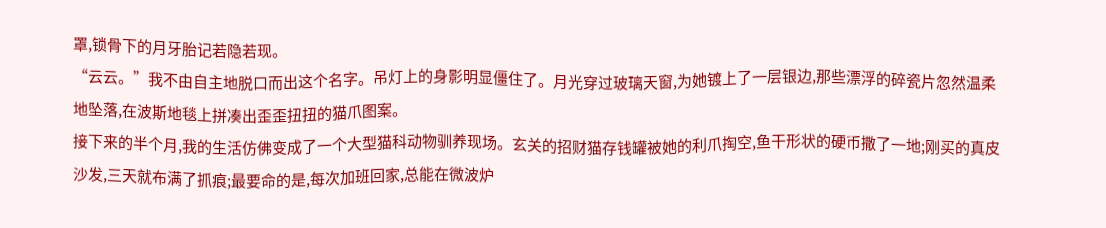罩,锁骨下的月牙胎记若隐若现。
“云云。”我不由自主地脱口而出这个名字。吊灯上的身影明显僵住了。月光穿过玻璃天窗,为她镀上了一层银边,那些漂浮的碎瓷片忽然温柔地坠落,在波斯地毯上拼凑出歪歪扭扭的猫爪图案。
接下来的半个月,我的生活仿佛变成了一个大型猫科动物驯养现场。玄关的招财猫存钱罐被她的利爪掏空,鱼干形状的硬币撒了一地;刚买的真皮沙发,三天就布满了抓痕;最要命的是,每次加班回家,总能在微波炉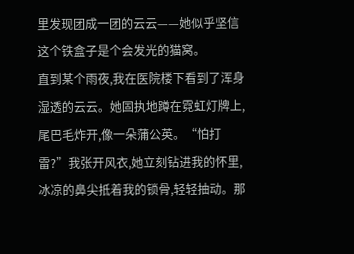里发现团成一团的云云——她似乎坚信这个铁盒子是个会发光的猫窝。
直到某个雨夜,我在医院楼下看到了浑身湿透的云云。她固执地蹲在霓虹灯牌上,尾巴毛炸开,像一朵蒲公英。“怕打雷?”我张开风衣,她立刻钻进我的怀里,冰凉的鼻尖抵着我的锁骨,轻轻抽动。那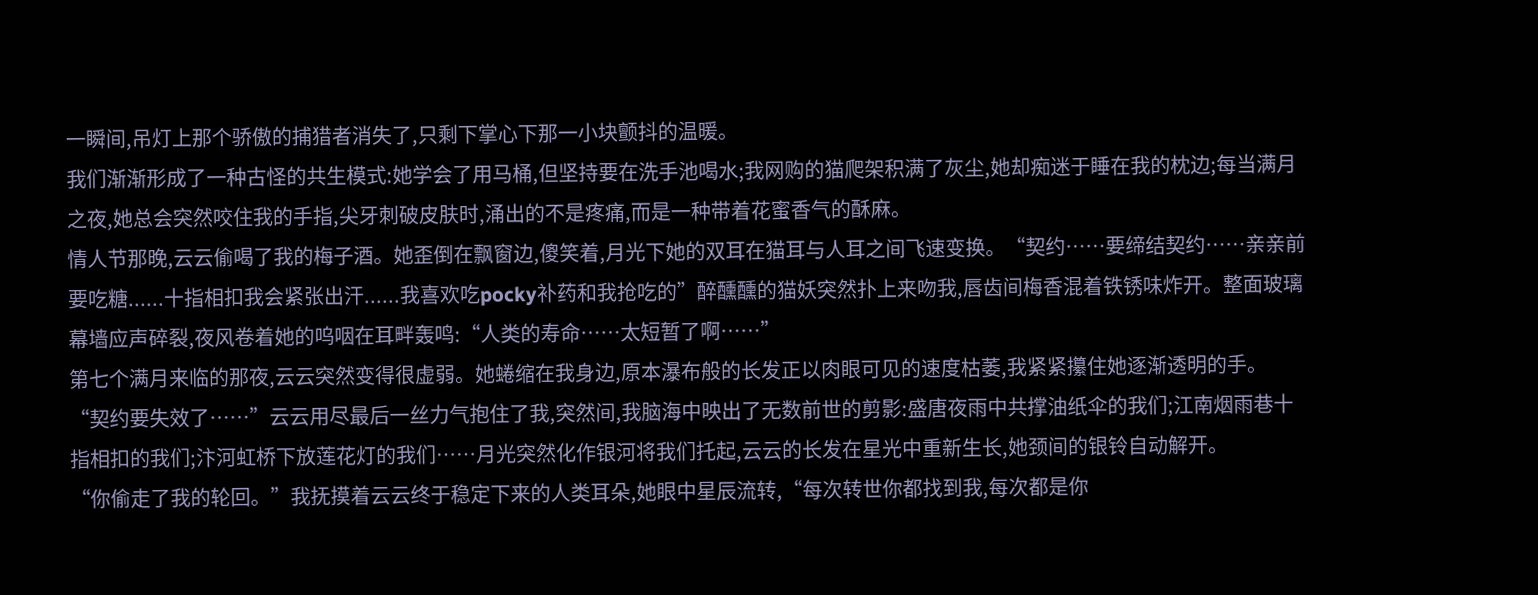一瞬间,吊灯上那个骄傲的捕猎者消失了,只剩下掌心下那一小块颤抖的温暖。
我们渐渐形成了一种古怪的共生模式:她学会了用马桶,但坚持要在洗手池喝水;我网购的猫爬架积满了灰尘,她却痴迷于睡在我的枕边;每当满月之夜,她总会突然咬住我的手指,尖牙刺破皮肤时,涌出的不是疼痛,而是一种带着花蜜香气的酥麻。
情人节那晚,云云偷喝了我的梅子酒。她歪倒在飘窗边,傻笑着,月光下她的双耳在猫耳与人耳之间飞速变换。“契约……要缔结契约……亲亲前要吃糖......十指相扣我会紧张出汗......我喜欢吃pocky补药和我抢吃的”醉醺醺的猫妖突然扑上来吻我,唇齿间梅香混着铁锈味炸开。整面玻璃幕墙应声碎裂,夜风卷着她的呜咽在耳畔轰鸣:“人类的寿命……太短暂了啊……”
第七个满月来临的那夜,云云突然变得很虚弱。她蜷缩在我身边,原本瀑布般的长发正以肉眼可见的速度枯萎,我紧紧攥住她逐渐透明的手。
“契约要失效了……”云云用尽最后一丝力气抱住了我,突然间,我脑海中映出了无数前世的剪影:盛唐夜雨中共撑油纸伞的我们;江南烟雨巷十指相扣的我们;汴河虹桥下放莲花灯的我们……月光突然化作银河将我们托起,云云的长发在星光中重新生长,她颈间的银铃自动解开。
“你偷走了我的轮回。”我抚摸着云云终于稳定下来的人类耳朵,她眼中星辰流转,“每次转世你都找到我,每次都是你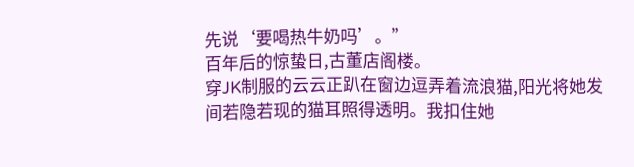先说‘要喝热牛奶吗’。”
百年后的惊蛰日,古董店阁楼。
穿JK制服的云云正趴在窗边逗弄着流浪猫,阳光将她发间若隐若现的猫耳照得透明。我扣住她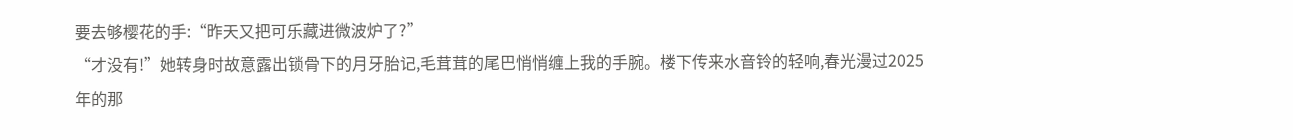要去够樱花的手:“昨天又把可乐藏进微波炉了?”
“才没有!”她转身时故意露出锁骨下的月牙胎记,毛茸茸的尾巴悄悄缠上我的手腕。楼下传来水音铃的轻响,春光漫过2025年的那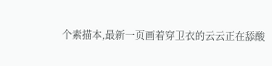个素描本,最新一页画着穿卫衣的云云正在舔酸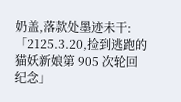奶盖,落款处墨迹未干:
「2125.3.20,捡到逃跑的猫妖新娘第 905 次轮回纪念」